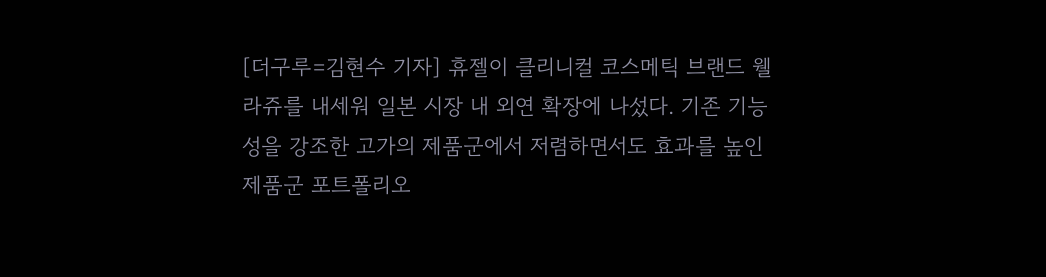[더구루=김현수 기자] 휴젤이 클리니컬 코스메틱 브랜드 웰라쥬를 내세워 일본 시장 내 외연 확장에 나섰다. 기존 기능성을 강조한 고가의 제품군에서 저렴하면서도 효과를 높인 제품군 포트폴리오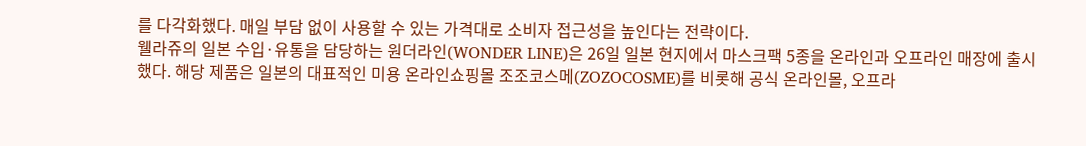를 다각화했다. 매일 부담 없이 사용할 수 있는 가격대로 소비자 접근성을 높인다는 전략이다.
웰라쥬의 일본 수입·유통을 담당하는 원더라인(WONDER LINE)은 26일 일본 현지에서 마스크팩 5종을 온라인과 오프라인 매장에 출시했다. 해당 제품은 일본의 대표적인 미용 온라인쇼핑몰 조조코스메(ZOZOCOSME)를 비롯해 공식 온라인몰, 오프라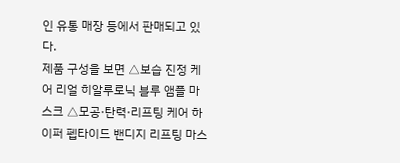인 유통 매장 등에서 판매되고 있다.
제품 구성을 보면 △보습 진정 케어 리얼 히알루로닉 블루 앰플 마스크 △모공·탄력·리프팅 케어 하이퍼 펩타이드 밴디지 리프팅 마스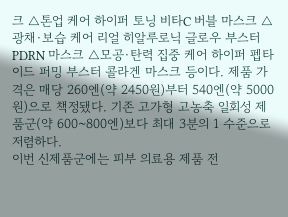크 △톤업 케어 하이퍼 토닝 비타C 버블 마스크 △광채·보습 케어 리얼 히알루로닉 글로우 부스터 PDRN 마스크 △모공·탄력 집중 케어 하이퍼 펩타이드 퍼밍 부스터 콜라겐 마스크 등이다. 제품 가격은 매당 260엔(약 2450원)부터 540엔(약 5000원)으로 책정됐다. 기존 고가형 고농축 일회성 제품군(약 600~800엔)보다 최대 3분의 1 수준으로 저렴하다.
이번 신제품군에는 피부 의료용 제품 전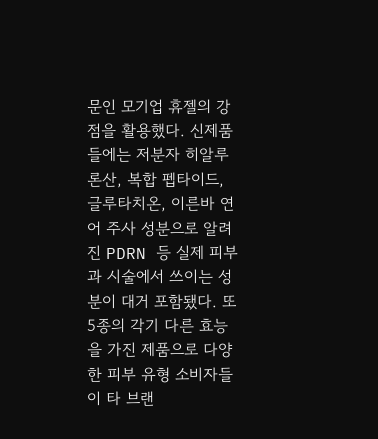문인 모기업 휴젤의 강점을 활용했다. 신제품들에는 저분자 히알루론산, 복합 펩타이드, 글루타치온, 이른바 연어 주사 성분으로 알려진 PDRN 등 실제 피부과 시술에서 쓰이는 성분이 대거 포함됐다. 또 5종의 각기 다른 효능을 가진 제품으로 다양한 피부 유형 소비자들이 타 브랜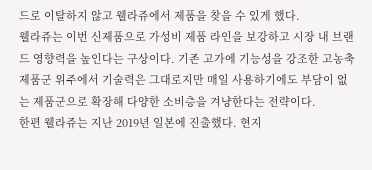드로 이탈하지 않고 웰라쥬에서 제품을 찾을 수 있게 했다.
웰라쥬는 이번 신제품으로 가성비 제품 라인을 보강하고 시장 내 브랜드 영향력을 높인다는 구상이다. 기존 고가에 기능성을 강조한 고농축 제품군 위주에서 기술력은 그대로지만 매일 사용하기에도 부담이 없는 제품군으로 확장해 다양한 소비층을 겨냥한다는 전략이다.
한편 웰라쥬는 지난 2019년 일본에 진출했다. 현지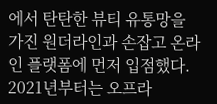에서 탄탄한 뷰티 유통망을 가진 원더라인과 손잡고 온라인 플랫폼에 먼저 입점했다. 2021년부터는 오프라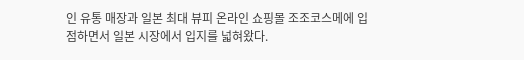인 유통 매장과 일본 최대 뷰피 온라인 쇼핑몰 조조코스메에 입점하면서 일본 시장에서 입지를 넓혀왔다.